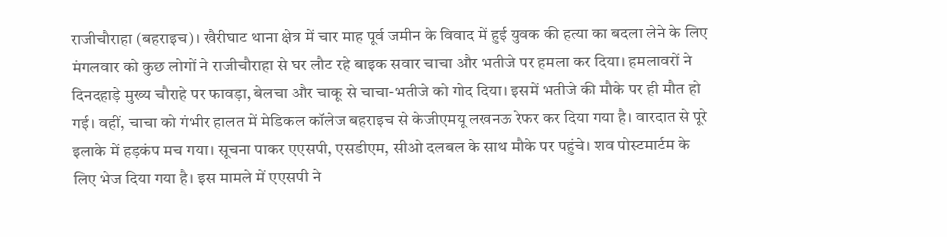राजीचौराहा (बहराइच)। खैरीघाट थाना क्षेत्र में चार माह पूर्व जमीन के विवाद में हुई युवक की हत्या का बदला लेने के लिए मंगलवार को कुछ लोगों ने राजीचौराहा से घर लौट रहे बाइक सवार चाचा और भतीजे पर हमला कर दिया। हमलावरों ने दिनदहाड़े मुख्य चौराहे पर फावड़ा, बेलचा और चाकू से चाचा-भतीजे को गोद दिया। इसमें भतीजे की मौके पर ही मौत हो गई। वहीं, चाचा को गंभीर हालत में मेडिकल कॉलेज बहराइच से केजीएमयू लखनऊ रेफर कर दिया गया है। वारदात से पूरे इलाके में हड़कंप मच गया। सूचना पाकर एएसपी, एसडीएम, सीओ दलबल के साथ मौके पर पहुंचे। शव पोस्टमार्टम के लिए भेज दिया गया है। इस मामले में एएसपी ने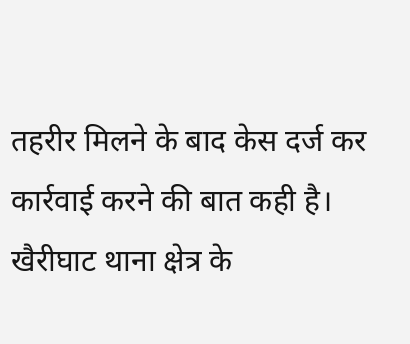तहरीर मिलने के बाद केस दर्ज कर कार्रवाई करने की बात कही है।
खैरीघाट थाना क्षेत्र के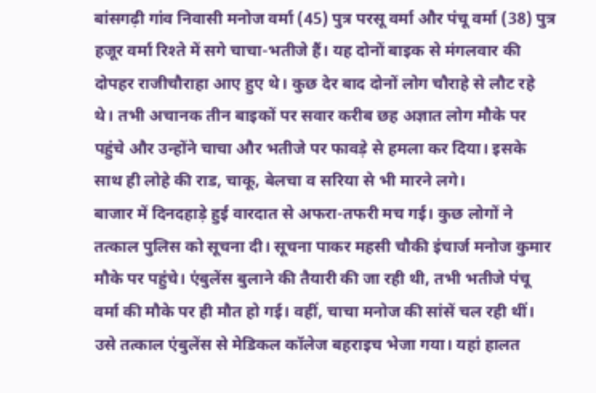बांसगढ़ी गांव निवासी मनोज वर्मा (45) पुत्र परसू वर्मा और पंचू वर्मा (38) पुत्र हजूर वर्मा रिश्ते में सगे चाचा-भतीजे हैं। यह दोनों बाइक से मंगलवार की दोपहर राजीचौराहा आए हुए थे। कुछ देर बाद दोनों लोग चौराहे से लौट रहे थे। तभी अचानक तीन बाइकों पर सवार करीब छह अज्ञात लोग मौके पर पहुंचे और उन्होंने चाचा और भतीजे पर फावड़े से हमला कर दिया। इसके साथ ही लोहे की राड, चाकू, बेलचा व सरिया से भी मारने लगे।
बाजार में दिनदहाड़े हुई वारदात से अफरा-तफरी मच गई। कुछ लोगों ने तत्काल पुलिस को सूचना दी। सूचना पाकर महसी चौकी इंचार्ज मनोज कुमार मौके पर पहुंचे। एंबुलेंस बुलाने की तैयारी की जा रही थी, तभी भतीजे पंचू वर्मा की मौके पर ही मौत हो गई। वहीं, चाचा मनोज की सांसें चल रही थीं। उसे तत्काल एंबुलेंस से मेडिकल कॉलेज बहराइच भेजा गया। यहां हालत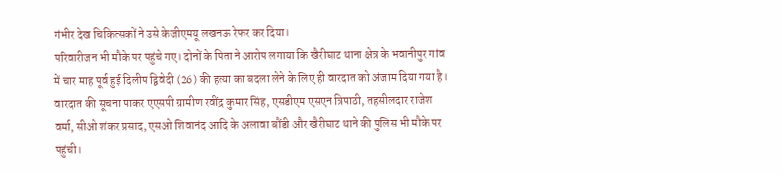गंभीर देख चिकित्सकों ने उसे केजीएमयू लखनऊ रेफर कर दिया।
परिवारीजन भी मौके पर पहुंचे गए। दोनों के पिता ने आरोप लगाया कि खैरीघाट थाना क्षेत्र के भवानीपुर गांव में चार माह पूर्व हुई दिलीप द्विवेदी (26) की हत्या का बदला लेने के लिए ही वारदात को अंजाम दिया गया है। वारदात की सूचना पाकर एएसपी ग्रामीण रवींद्र कुमार सिंह, एसडीएम एसएन त्रिपाठी, तहसीलदार राजेश वर्मा, सीओ शंकर प्रसाद, एसओ शिवानंद आदि के अलावा बौंडी और खैरीघाट थाने की पुलिस भी मौके पर पहुंची।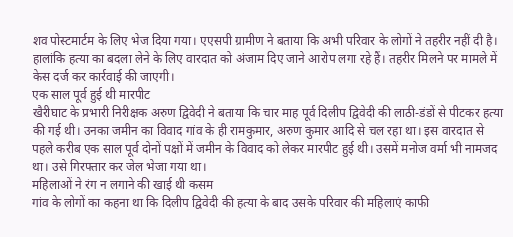शव पोस्टमार्टम के लिए भेज दिया गया। एएसपी ग्रामीण ने बताया कि अभी परिवार के लोगों ने तहरीर नहीं दी है। हालांकि हत्या का बदला लेने के लिए वारदात को अंजाम दिए जाने आरोप लगा रहे हैं। तहरीर मिलने पर मामले में केस दर्ज कर कार्रवाई की जाएगी।
एक साल पूर्व हुई थी मारपीट
खैरीघाट के प्रभारी निरीक्षक अरुण द्विवेदी ने बताया कि चार माह पूर्व दिलीप द्विवेदी की लाठी-डंडों से पीटकर हत्या की गई थी। उनका जमीन का विवाद गांव के ही रामकुमार, अरुण कुमार आदि से चल रहा था। इस वारदात से पहले करीब एक साल पूर्व दोनों पक्षों में जमीन के विवाद को लेकर मारपीट हुई थी। उसमें मनोज वर्मा भी नामजद था। उसे गिरफ्तार कर जेल भेजा गया था।
महिलाओं ने रंग न लगाने की खाई थी कसम
गांव के लोगों का कहना था कि दिलीप द्विवेदी की हत्या के बाद उसके परिवार की महिलाएं काफी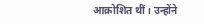आक्रोशित थीं। उन्होंने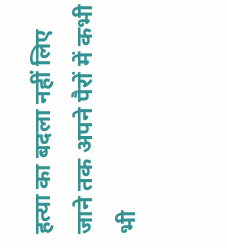हत्या का बदला नहीं लिए जाने तक अपने पैरों में कभी भी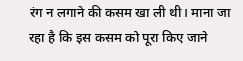रंग न लगाने की कसम खा ली थी। माना जा रहा है कि इस कसम को पूरा किए जाने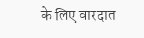के लिए वारदात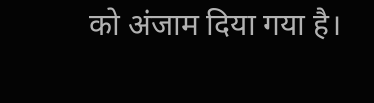को अंजाम दिया गया है।